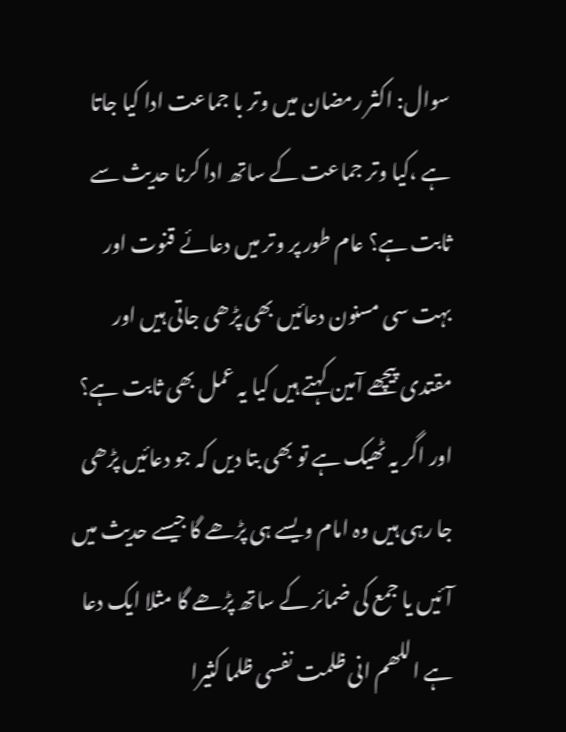سوال: اکثر رمضان میں وتر با جماعت ادا کیا جاتا ہے ،کیا وتر جماعت کے ساتھ ادا کرنا حدیث سے ثابت ہے؟ عام طور پر وتر میں دعائے قنوت اور بہت سی مسنون دعائیں بھی پڑھی جاتی ہیں اور مقتدی پیچھے آمین کہتے ہیں کیا یہ عمل بھی ثابت ہے؟ اور اگر یہ ٹھیک ہے تو بھی بتا دیں کہ جو دعائیں پڑھی جا رہی ہیں وہ امام ویسے ہی پڑھے گا جیسے حدیث میں آئیں یا جمع کی ضمائر کے ساتھ پڑھے گا مثلا ایک دعا ہے اللھم انی ظلمت نفسی ظلما کثیرا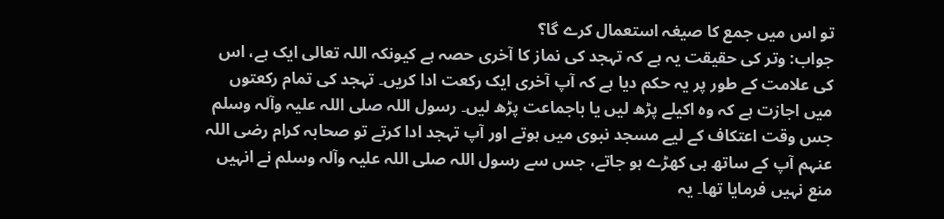تو اس میں جمع کا صیغہ استعمال کرے گا؟
جواب: وتر کی حقیقت یہ ہے کہ تہجد کی نماز کا آخری حصہ ہے کیونکہ اللہ تعالی ایک ہے، اس کی علامت کے طور پر یہ حکم دیا ہے کہ آپ آخری ایک رکعت ادا کریں۔ تہجد کی تمام رکعتوں میں اجازت ہے کہ وہ اکیلے پڑھ لیں یا باجماعت پڑھ لیں۔ رسول اللہ صلی اللہ علیہ وآلہ وسلم جس وقت اعتکاف کے لیے مسجد نبوی میں ہوتے اور آپ تہجد ادا کرتے تو صحابہ کرام رضی اللہ عنہم آپ کے ساتھ ہی کھڑے ہو جاتے، جس سے رسول اللہ صلی اللہ علیہ وآلہ وسلم نے انہیں منع نہیں فرمایا تھا۔ یہ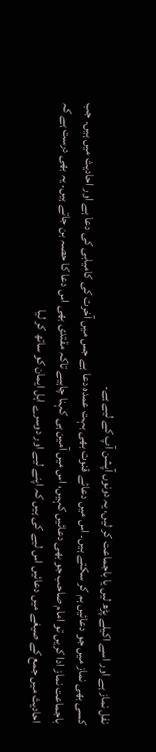نفل نماز ہے اور اسے اکیلے پڑھ لیں یا باجماعت کر لیں، یہ دونوں آپشن آپ کے لیے ہے۔
کسی بھی نماز میں جو دعائیں ہم کر سکتے ہیں۔ اس میں دعائے قنوت بھی بہت عمدہ دعا ہے جس میں آخرت کی کامیابی کی دعا ہے اور احادیث میں ہیں۔ جب باجماعت نماز ادا کریں تو امام صاحب جو بھی دعائیں کہیں، اس میں آمین ہی کہنا چاہیے تاکہ مقتدی بھی اس دعا کا حصہ بن جاتے ہیں۔ یہ بھی درست ہے کہ احادیث میں جمع کے صیغے میں دعائیں اس لیے کی ہیں کہ اپنے لیے اور دوسرے اہل ایمان کو ساتھ کر لیا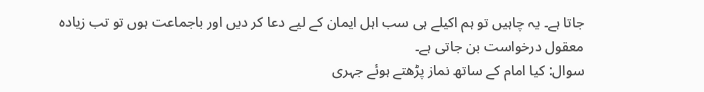جاتا ہے۔ یہ چاہیں تو ہم اکیلے ہی سب اہل ایمان کے لیے دعا کر دیں اور باجماعت ہوں تو تب زیادہ معقول درخواست بن جاتی ہے۔
سوال: کیا امام کے ساتھ نماز پڑھتے ہوئے جہری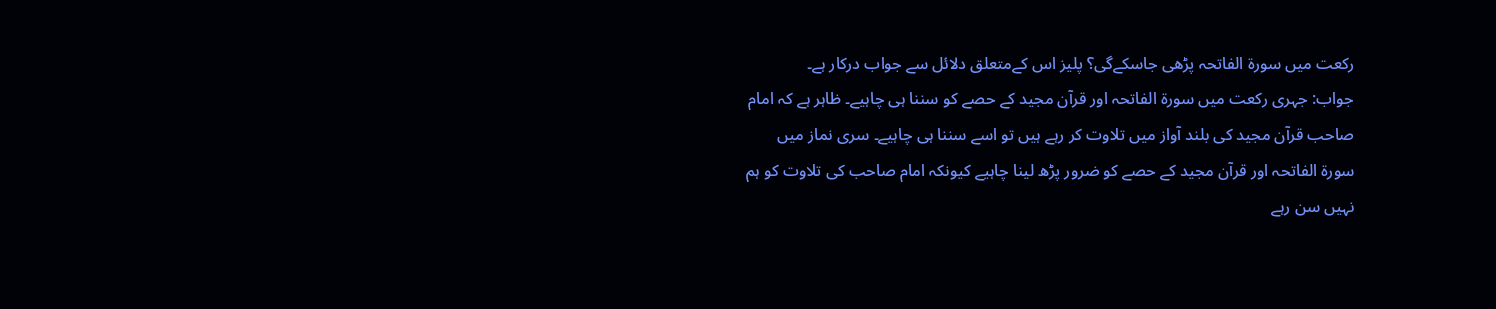رکعت میں سورۃ الفاتحہ پڑھی جاسکےگی؟ پلیز اس کےمتعلق دلائل سے جواب درکار ہے۔
جواب: جہری رکعت میں سورۃ الفاتحہ اور قرآن مجید کے حصے کو سننا ہی چاہیے۔ ظاہر ہے کہ امام صاحب قرآن مجید کی بلند آواز میں تلاوت کر رہے ہیں تو اسے سننا ہی چاہیے۔ سری نماز میں سورۃ الفاتحہ اور قرآن مجید کے حصے کو ضرور پڑھ لینا چاہیے کیونکہ امام صاحب کی تلاوت کو ہم نہیں سن رہے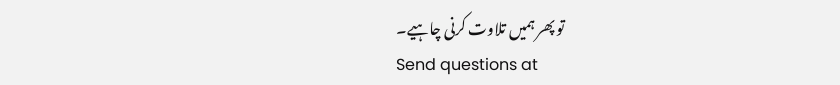تو پھر ہمیں تلاوت کرنی چاہیے۔
Send questions at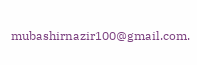mubashirnazir100@gmail.com.